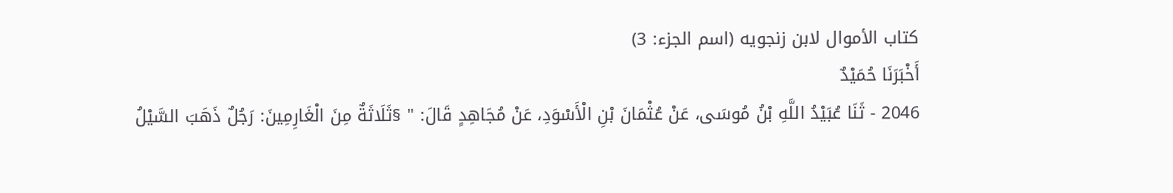كتاب الأموال لابن زنجويه (اسم الجزء: 3)
أَخْبَرَنَا حُمَيْدٌ
2046 - ثَنَا عُبَيْدُ اللَّهِ بْنُ مُوسَى، عَنْ عُثْمَانَ بْنِ الْأَسْوَدِ، عَنْ مُجَاهِدٍ قَالَ: " §ثَلَاثَةٌ مِنَ الْغَارِمِينَ: رَجُلٌ ذَهَبَ السَّيْلُ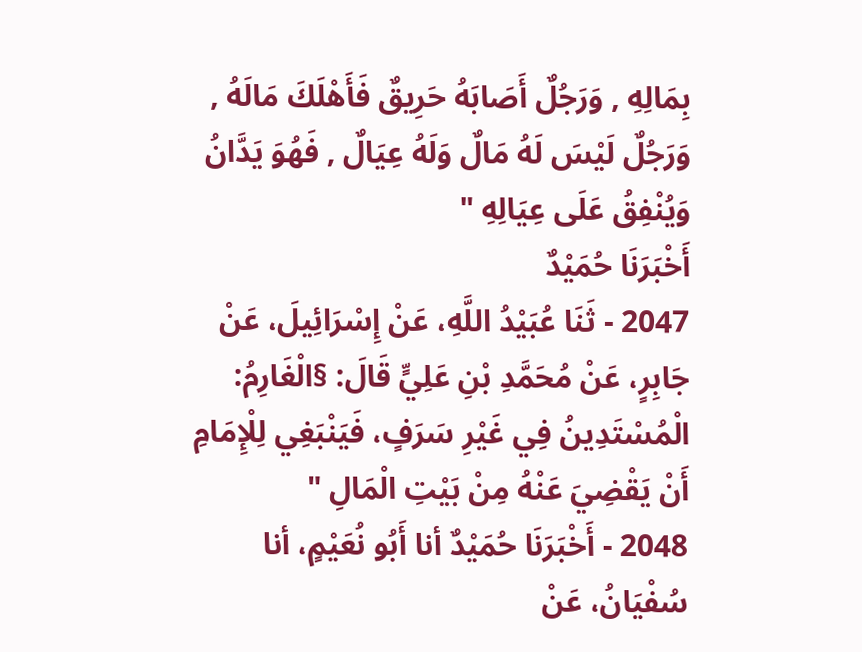بِمَالِهِ , وَرَجُلٌ أَصَابَهُ حَرِيقٌ فَأَهْلَكَ مَالَهُ , وَرَجُلٌ لَيْسَ لَهُ مَالٌ وَلَهُ عِيَالٌ , فَهُوَ يَدَّانُ وَيُنْفِقُ عَلَى عِيَالِهِ "
أَخْبَرَنَا حُمَيْدٌ
2047 - ثَنَا عُبَيْدُ اللَّهِ، عَنْ إِسْرَائِيلَ، عَنْ جَابِرٍ، عَنْ مُحَمَّدِ بْنِ عَلِيٍّ قَالَ: §الْغَارِمُ: الْمُسْتَدِينُ فِي غَيْرِ سَرَفٍ، فَيَنْبَغِي لِلْإِمَامِ أَنْ يَقْضِيَ عَنْهُ مِنْ بَيْتِ الْمَالِ "
2048 - أَخْبَرَنَا حُمَيْدٌ أنا أَبُو نُعَيْمٍ، أنا سُفْيَانُ، عَنْ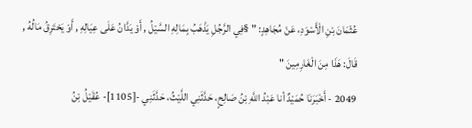عُثْمَانَ بْنِ الْأَسْوَدِ، عَنْ مُجَاهِدٍ: " §فِي الرَّجُلِ يَذْهَبُ بِمَالِهِ السَّيْلُ , أَوْ يَدَّانُ عَلَى عِيَالِهِ , أَوْ يَحْتَرِقُ مَالُهُ , قَالَ: هَذَا مِنَ الْغَارِمِينَ "
2049 - أَخْبَرَنَا حُمَيْدٌ أنا عَبْدُ اللَّهِ بْنُ صَالِحٍ، حَدَّثَنِي اللَّيْثُ، حَدَّثَنِي -[1105]- عُقَيْلُ بْنُ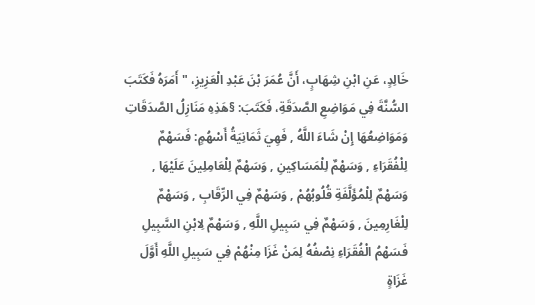خَالِدٍ، عَنِ ابْنِ شِهَابٍ، أَنَّ عُمَرَ بْنَ عَبْدِ الْعَزِيزِ، " أَمَرَهُ فَكَتَبَ السُّنَّةَ فِي مَوَاضِعِ الصَّدَقَةِ، فَكَتَبَ: §هَذِهِ مَنَازِلُ الصَّدَقَاتِ وَمَوَاضِعُهَا إِنْ شَاءَ اللَّهُ , فَهِيَ ثَمَانِيَةُ أَسْهُمٍ: فَسَهْمٌ لِلْفُقَرَاءِ , وَسَهْمٌ لِلْمَسَاكِينِ , وَسَهْمٌ لِلْعَامِلِينَ عَلَيْهَا , وَسَهْمٌ لِلْمُؤَلَّفَةِ قُلُوبُهُمْ , وَسَهْمٌ فِي الرِّقَابِ , وَسَهْمٌ لِلْغَارِمِينَ , وَسَهْمٌ فِي سَبِيلِ اللَّهِ , وَسَهْمٌ لِابْنِ السَّبِيلِ فَسَهْمُ الْفُقَرَاءِ نِصْفُهُ لِمَنْ غَزَا مِنْهُمْ فِي سَبِيلِ اللَّهِ أَوَّلَ غَزَاةٍ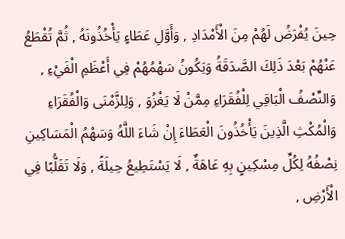حِينَ يُفْرَضُ لَهُمْ مِنَ الْأَمْدَادِ , وَأَوَّلِ عَطَاءٍ يَأْخُذُونَهُ , ثُمَّ تُقْطَعُ عَنْهُمْ بَعْدَ ذَلِكَ الصَّدَقَةُ وَيَكُونُ سَهْمُهُمْ فِي أَعْظَمِ الْفَيْءِ , وَالنِّصْفُ الْبَاقِي لِلْفُقَرَاءِ مِمَّنْ لَا يَغْزُوَ , وَلِلزَّمْنَى وَالْفُقَرَاءِ وَالْمُكْثِ الَّذِينَ يَأْخُذُونَ الْعَطَاءَ إِنْ شَاءَ اللَّهُ وَسَهْمُ الْمَسَاكِينِ نِصْفُهُ لِكُلِّ مِسْكِينٍ بِهِ عَاهَةٌ , لَا يَسْتَطِيعُ حِيلَةً , وَلَا تَقَلُّبًا فِي الْأَرْضِ ,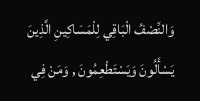وَالنِّصْفُ الْبَاقِي لِلْمَسَاكِينِ الَّذِينَ يَسْأَلُونَ وَيَسْتَطْعِمُونَ , وَمَنْ فِي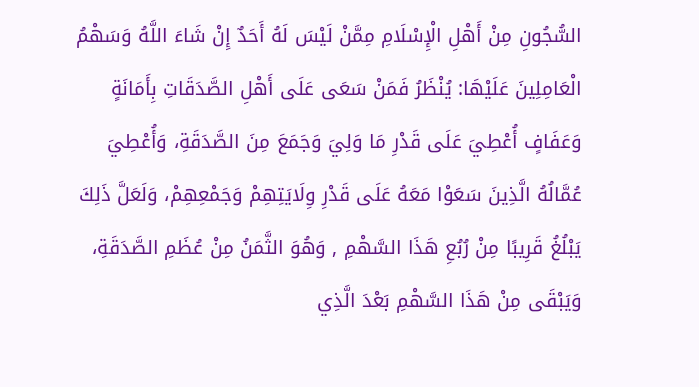السُّجُونِ مِنْ أَهْلِ الْإِسْلَامِ مِمَّنْ لَيْسَ لَهُ أَحَدٌ إِنْ شَاءَ اللَّهُ وَسَهْمُ الْعَامِلِينَ عَلَيْهَا: يُنْظَرُ فَمَنْ سَعَى عَلَى أَهْلِ الصَّدَقَاتِ بِأَمَانَةٍ وَعَفَافٍ أُعْطِيَ عَلَى قَدْرِ مَا وَلِيَ وَجَمَعَ مِنَ الصَّدَقَةِ، وَأُعْطِيَ عُمَّالُهُ الَّذِينَ سَعَوْا مَعَهُ عَلَى قَدْرِ وِلَايَتِهِمْ وَجَمْعِهِمْ، وَلَعَلَّ ذَلِكَ يَبْلُغُ قَرِيبًا مِنْ رُبُعِ هَذَا السَّهْمِ , وَهُوَ الثَّمَنُ مِنْ عُظَمِ الصَّدَقَةِ، وَيَبْقَى مِنْ هَذَا السَّهْمِ بَعْدَ الَّذِي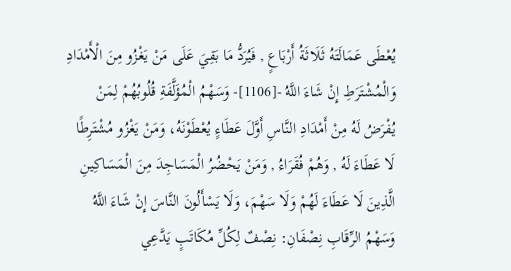يُعْطَى عَمَالَتَهُ ثَلَاثَةُ أَرْبَاعٍ , فَيُرَدُّ مَا بَقِيَ عَلَى مَنْ يَغْزُو مِنَ الْأَمْدَادِ وَالْمُشْتَرَطِ إِنْ شَاءَ اللَّهُ -[1106]- وَسَهْمُ الْمُؤَلَّفَةِ قُلُوبُهُمْ لِمَنْ يُفْرَضُ لَهُ مِنْ أَمْدَادِ النَّاسِ أَوَّلَ عَطَاءٍ يُعْطَوْنَهُ، وَمَنْ يَغْزُو مُشْتَرِطًا لَا عَطَاءَ لَهُ , وَهُمْ فُقَرَاءُ , وَمَنْ يَحْضُرُ الْمَسَاجِدَ مِنَ الْمَسَاكِينِ الَّذِينَ لَا عَطَاءَ لَهُمْ وَلَا سَهْمَ، وَلَا يَسْأَلُونَ النَّاسَ إِنْ شَاءَ اللَّهُ وَسَهْمُ الرِّقَابِ نِصْفَانِ: نِصْفٌ لِكُلِّ مُكَاتَبٍ يَدَّعِي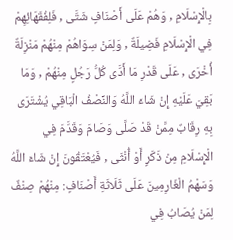بِالْإِسْلَامِ , وَهُمْ عَلَى أَصْنَافٍ شَتَّى , فَلِفُقَهَائِهِمْ فِي الْإِسْلَامِ فَضِيلَةٌ , وَلِمَنْ سِوَاهُمْ مِنْهُمْ مَنْزِلَةٌ أُخْرَى , عَلَى قَدْرِ مَا أَدَّى كُلُّ رَجُلٍ مِنْهُمْ , وَمَا بَقِيَ عَلَيْهِ إِنْ شَاءَ اللَّهُ وَالنِّصْفُ الْبَاقِي يُشْتَرَى بِهِ رِقَابٌ مِمَّنْ قَدْ صَلَّى وَصَامَ وَقَدَّمَ فِي الْإِسْلَامِ مِنْ ذَكَرٍ أَوْ أُنْثَى , فَيُعْتَقُونَ إِنْ شَاءَ اللَّهُ وَسَهْمُ الْغَارِمِينَ عَلَى ثَلَاثَةِ أَصْنَافٍ: مِنْهُمْ صِنْفٌ لِمَنْ يُصَابُ فِي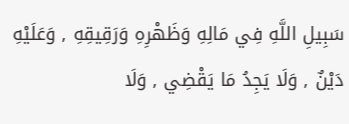سَبِيلِ اللَّهِ فِي مَالِهِ وَظَهْرِهِ وَرَقِيقِهِ , وَعَلَيْهِ دَيْنٌ , وَلَا يَجِدُ مَا يَقْضِي , وَلَا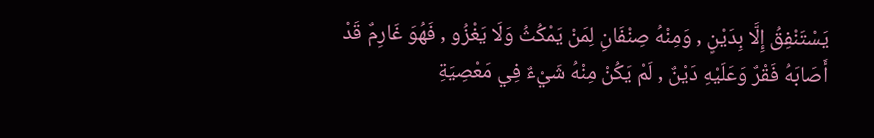يَسْتَنْفِقُ إِلَّا بِدَيْنٍ , وَمِنْهُ صِنْفَانِ لِمَنْ يَمْكُثُ وَلَا يَغْزُو , فَهُوَ غَارِمٌ قَدْ أَصَابَهُ فَقْرٌ وَعَلَيْهِ دَيْنٌ , لَمْ يَكُنْ مِنْهُ شَيْءٌ فِي مَعْصِيَةِ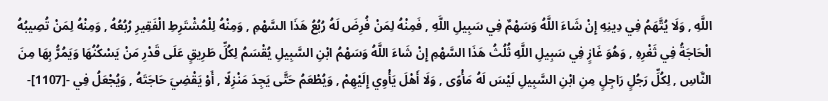اللَّهِ , وَلَا يُتَّهَمُ فِي دِينِهِ إِنْ شَاءَ اللَّهُ وَسَهْمٌ فِي سَبِيلِ اللَّهِ , فَمِنْهُ لِمَنْ فُرِضَ لَهُ رُبُعُ هَذَا السَّهْمِ , وَمِنْهُ لِلْمُشْتَرِطِ الْفَقِيرِ رُبُعُهُ , وَمِنْهُ لِمَنْ تُصِيبُهُ الْحَاجَةُ فِي ثَغْرِهِ , وَهُوَ غَازٍ فِي سَبِيلِ اللَّهِ ثُلُثُ هَذَا السَّهْمِ إِنْ شَاءَ اللَّهُ وَسَهْمُ ابْنِ السَّبِيلِ يُقْسَمُ لِكُلِّ طَرِيقٍ عَلَى قَدْرِ مَنْ يَسْكُنُهَا وَيَمُرُّ بِهَا مِنَ النَّاسِ , لِكُلِّ رَجُلٍ رَاجِلٍ مِنِ ابْنِ السَّبِيلِ لَيْسَ لَهُ مَأْوًى , وَلَا أَهْلَ يَأْوِي إِلَيْهِمْ , وَيُطْعَمُ حَتَّى يَجِدَ مَنْزِلًا , أَوْ يَقْضِيَ حَاجَتَهُ , وَيُجْعَلُ فِي -[1107]-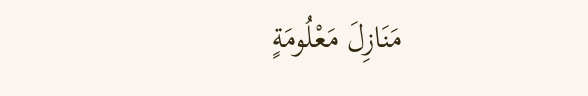مَنَازِلَ مَعْلُومَةٍ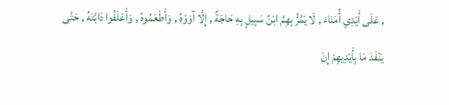, عَلَى أَيْدِي أُمَنَاءَ , لَا يَمُرُّ بِهِمُ ابْنُ سَبِيلٍ بِهِ حَاجَةٌ , إِلَّا آوَوْهُ , وَأَطْعَمُوهُ , وَأَعْلَفُوا دَابَّتَهُ , حَتَّى يَنْفَدَ مَا بِأَيْدِيهِمْ إِنْ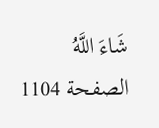شَاءَ اللَّهُ
الصفحة 1104